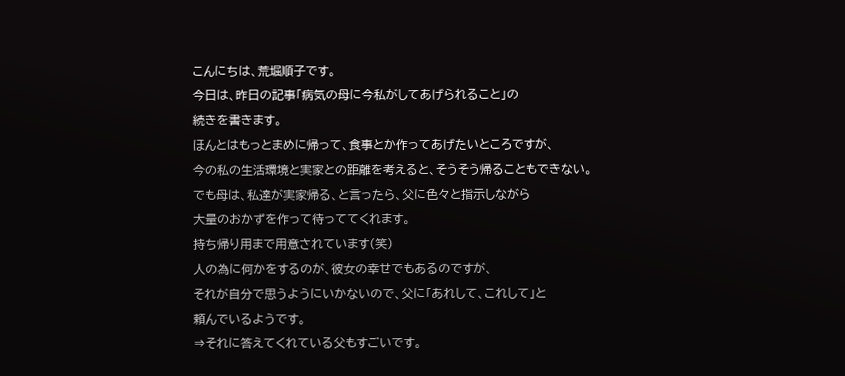こんにちは、荒堀順子です。
今日は、昨日の記事「病気の母に今私がしてあげられること」の
続きを書きます。
ほんとはもっとまめに帰って、食事とか作ってあげたいところですが、
今の私の生活環境と実家との距離を考えると、そうそう帰ることもできない。
でも母は、私達が実家帰る、と言ったら、父に色々と指示しながら
大量のおかずを作って待っててくれます。
持ち帰り用まで用意されています(笑)
人の為に何かをするのが、彼女の幸せでもあるのですが、
それが自分で思うようにいかないので、父に「あれして、これして」と
頼んでいるようです。
⇒それに答えてくれている父もすごいです。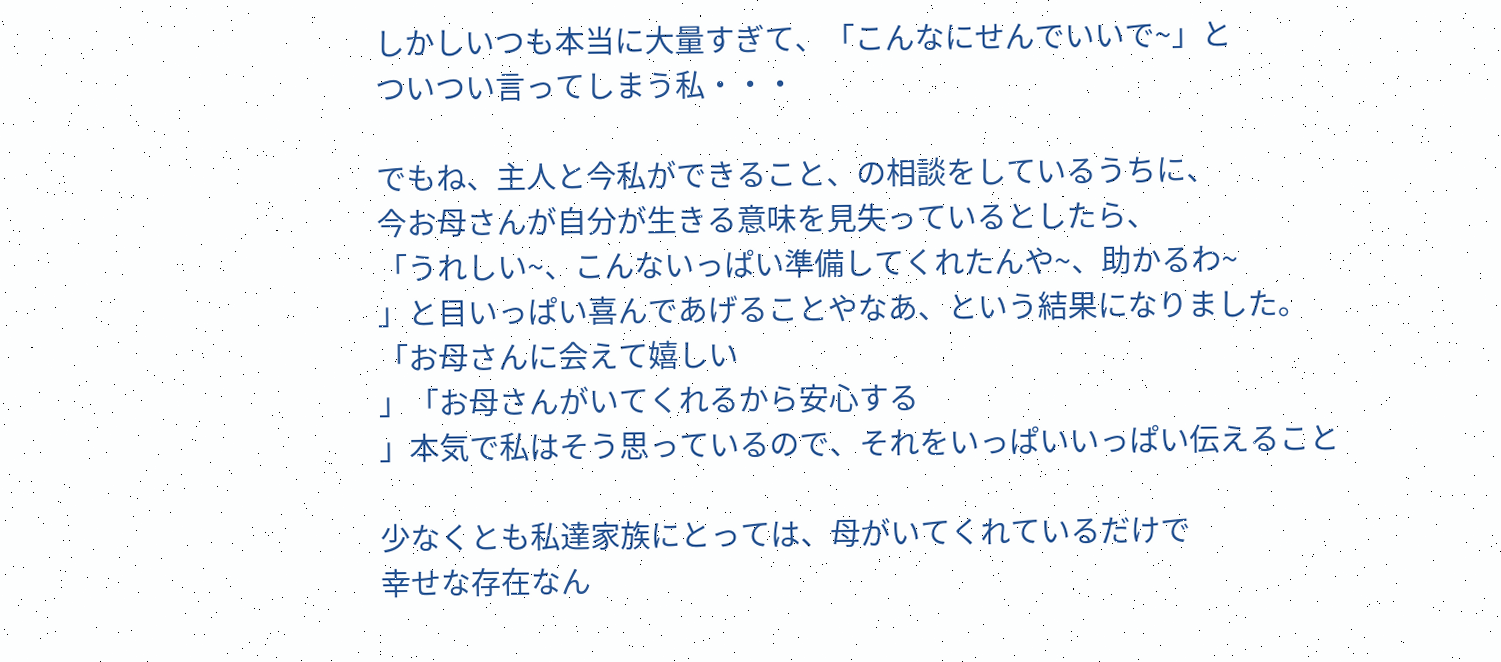しかしいつも本当に大量すぎて、「こんなにせんでいいで~」と
ついつい言ってしまう私・・・

でもね、主人と今私ができること、の相談をしているうちに、
今お母さんが自分が生きる意味を見失っているとしたら、
「うれしい~、こんないっぱい準備してくれたんや~、助かるわ~
」と目いっぱい喜んであげることやなあ、という結果になりました。
「お母さんに会えて嬉しい
」「お母さんがいてくれるから安心する
」本気で私はそう思っているので、それをいっぱいいっぱい伝えること

少なくとも私達家族にとっては、母がいてくれているだけで
幸せな存在なん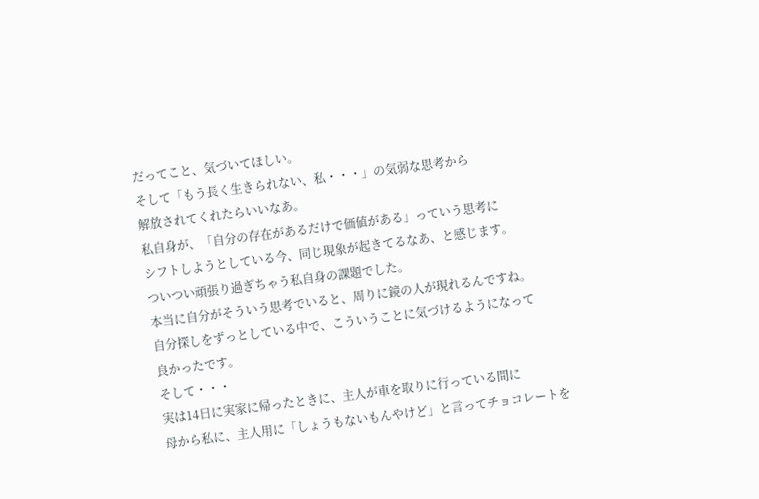だってこと、気づいてほしい。
そして「もう長く生きられない、私・・・」の気弱な思考から
解放されてくれたらいいなあ。
私自身が、「自分の存在があるだけで価値がある」っていう思考に
シフトしようとしている今、同じ現象が起きてるなあ、と感じます。
ついつい頑張り過ぎちゃう私自身の課題でした。
本当に自分がそういう思考でいると、周りに鏡の人が現れるんですね。
自分探しをずっとしている中で、こういうことに気づけるようになって
良かったです。
そして・・・
実は14日に実家に帰ったときに、主人が車を取りに行っている間に
母から私に、主人用に「しょうもないもんやけど」と言ってチョコレートを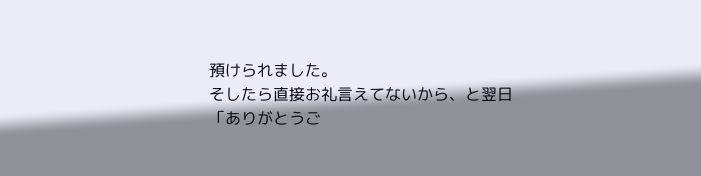預けられました。
そしたら直接お礼言えてないから、と翌日
「ありがとうご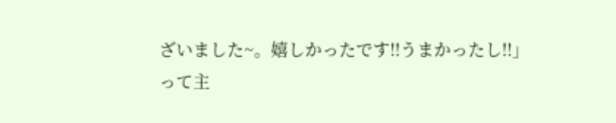ざいました~。嬉しかったです!!うまかったし!!」
って主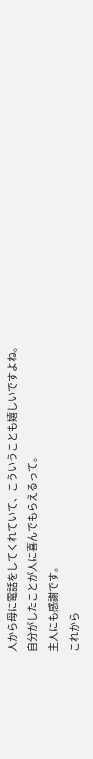人から母に電話をしてくれていて、こういうことも嬉しいですよね。
自分がしたことが人に喜んでもらえるって。
主人にも感謝です。
これから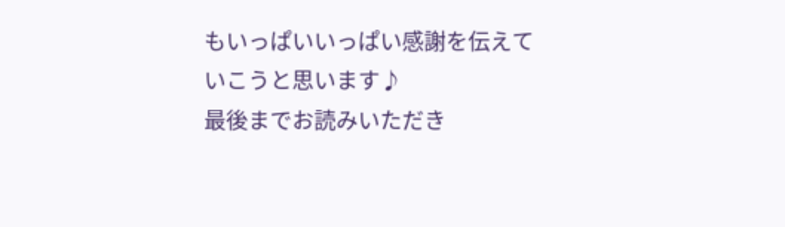もいっぱいいっぱい感謝を伝えていこうと思います♪
最後までお読みいただき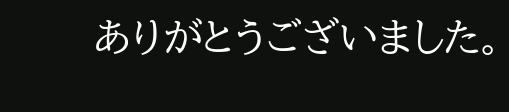ありがとうございました。